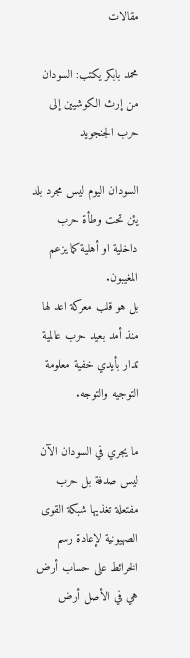مقالات

محمد بابكر يكتب: السودان من إرث الكوشيين إلى حرب الجنجويد

السودان اليوم ليس مجرد بلد يئن تحت وطأة حرب داخلية او أهلية كما يزعم المغيبون.
بل هو قلب معركة اعد لها منذ أمد بعيد حرب عالمية تدار بأيدي خفية معلومة التوجيه والتوجه.

ما يجري في السودان الآن ليس صدفة بل حرب مفتعلة تغذيها شبكة القوى الصهيونية لإعادة رسم الخرائط على حساب أرض هي في الأصل أرض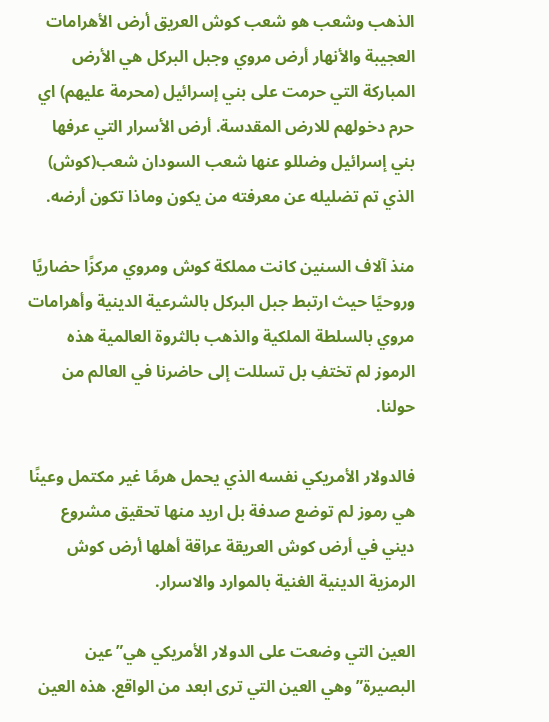الذهب وشعب هو شعب كوش العريق أرض الأهرامات العجيبة والأنهار أرض مروي وجبل البركل هي الأرض المباركة التي حرمت على بني إسرائيل (محرمة عليهم) اي حرم دخولهم للارض المقدسة. أرض الأسرار التي عرفها بني إسرائيل وضللو عنها شعب السودان شعب(كوش) الذي تم تضليله عن معرفته من يكون وماذا تكون أرضه.

منذ آلاف السنين كانت مملكة كوش ومروي مركزًا حضاريًا وروحيًا حيث ارتبط جبل البركل بالشرعية الدينية وأهرامات مروي بالسلطة الملكية والذهب بالثروة العالمية هذه الرموز لم تختفِ بل تسللت إلى حاضرنا في العالم من حولنا.

فالدولار الأمريكي نفسه الذي يحمل هرمًا غير مكتمل وعينًا هي رموز لم توضع صدفة بل اريد منها تحقيق مشروع ديني في أرض كوش العريقة عراقة أهلها أرض كوش الرمزية الدينية الغنية بالموارد والاسرار.

العين التي وضعت على الدولار الأمريكي هي”عين البصيرة” وهي العين التي ترى ابعد من الواقع. هذه العين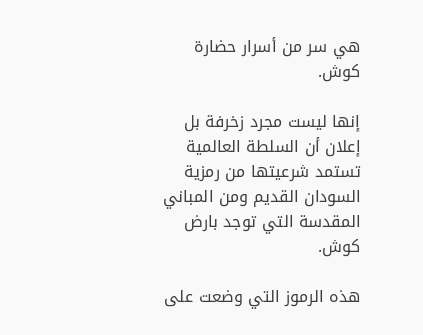هي سر من أسرار حضارة كوش.

إنها ليست مجرد زخرفة بل إعلان أن السلطة العالمية تستمد شرعيتها من رمزية السودان القديم ومن المباني المقدسة التي توجد بارض كوش.

هذه الرموز التي وضعت على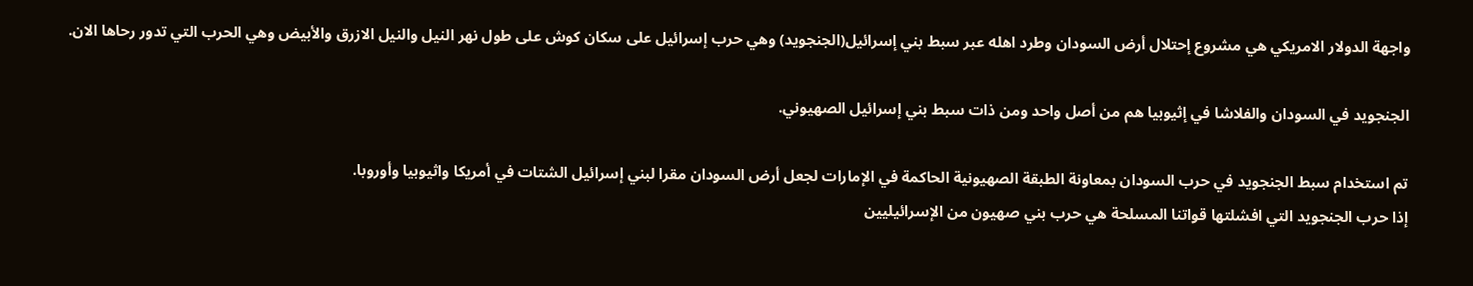واجهة الدولار الامريكي هي مشروع إحتلال أرض السودان وطرد اهله عبر سبط بني إسرائيل(الجنجويد) وهي حرب إسرائيل على سكان كوش على طول نهر النيل والنيل الازرق والأبيض وهي الحرب التي تدور رحاها الان.

الجنجويد في السودان والفلاشا في إثيوبيا هم من أصل واحد ومن ذات سبط بني إسرائيل الصهيوني.

تم استخدام سبط الجنجويد في حرب السودان بمعاونة الطبقة الصهيونية الحاكمة في الإمارات لجعل أرض السودان مقرا لبني إسرائيل الشتات في أمريكا واثيوبيا وأوروبا.
إذا حرب الجنجويد التي افشلتها قواتنا المسلحة هي حرب بني صهيون من الإسرائيليين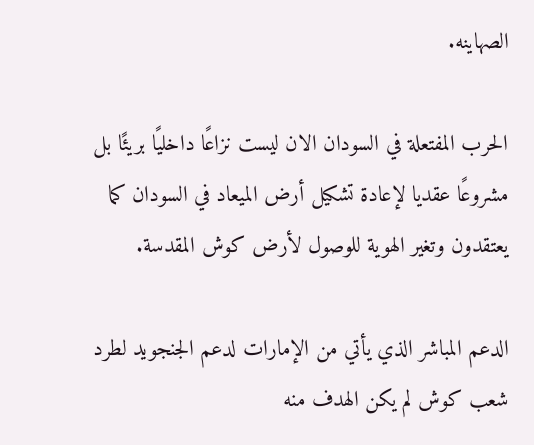الصهاينه.

الحرب المفتعلة في السودان الان ليست نزاعًا داخليًا بريئًا بل مشروعًا عقديا لإعادة تشكيل أرض الميعاد في السودان كما يعتقدون وتغير الهوية للوصول لأرض كوش المقدسة.

الدعم المباشر الذي يأتي من الإمارات لدعم الجنجويد لطرد شعب كوش لم يكن الهدف منه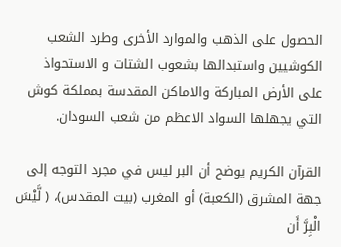الحصول على الذهب والموارد الأخرى وطرد الشعب الكوشيين واستبدالها بشعوب الشتات و الاستحواذ على الأرض المباركة والاماكن المقدسة بمملكة كوش التي يجهلها السواد الاعظم من شعب السودان.

القرآن الكريم يوضح أن البر ليس في مجرد التوجه إلى جهة المشرق (الكعبة) أو المغرب (بيت المقدس)، ( لَّيْسَ الْبِرَّ أَن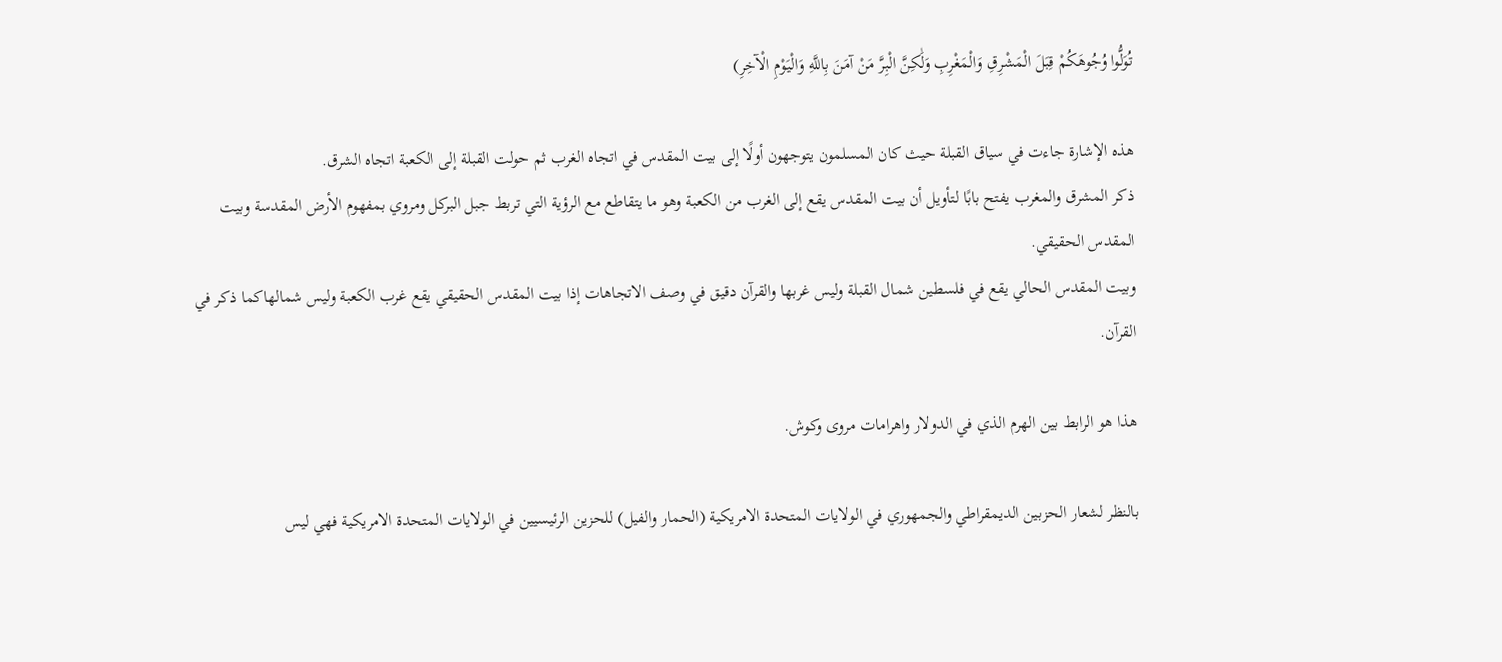تُوَلُّوا وُجُوهَكُمْ قِبَلَ الْمَشْرِقِ وَالْمَغْرِبِ وَلَٰكِنَّ الْبِرَّ مَنْ آمَنَ بِاللَّهِ وَالْيَوْمِ الْآخِرِ)

هذه الإشارة جاءت في سياق القبلة حيث كان المسلمون يتوجهون أولًا إلى بيت المقدس في اتجاه الغرب ثم حولت القبلة إلى الكعبة اتجاه الشرق.
ذكر المشرق والمغرب يفتح بابًا لتأويل أن بيت المقدس يقع إلى الغرب من الكعبة وهو ما يتقاطع مع الرؤية التي تربط جبل البركل ومروي بمفهوم الأرض المقدسة وبيت المقدس الحقيقي.
وبيت المقدس الحالي يقع في فلسطين شمال القبلة وليس غربها والقرآن دقيق في وصف الاتجاهات إذا بيت المقدس الحقيقي يقع غرب الكعبة وليس شمالهاكما ذكر في القرآن.

هذا هو الرابط بين الهرم الذي في الدولار واهرامات مروى وكوش.

بالنظر لشعار الحزبين الديمقراطي والجمهوري في الولايات المتحدة الامريكية (الحمار والفيل) للحزين الرئيسيين في الولايات المتحدة الامريكية فهي ليس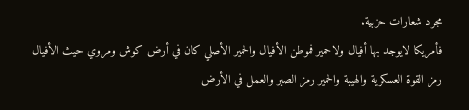مجرد شعارات حزبية.
فأمريكا لايوجد بها أفيال ولاحمير فموطن الأفيال والحمير الأصلي كان في أرض كوش ومروي حيث الأفيال رمز القوة العسكرية والهيبة والحمير رمز الصبر والعمل في الأرض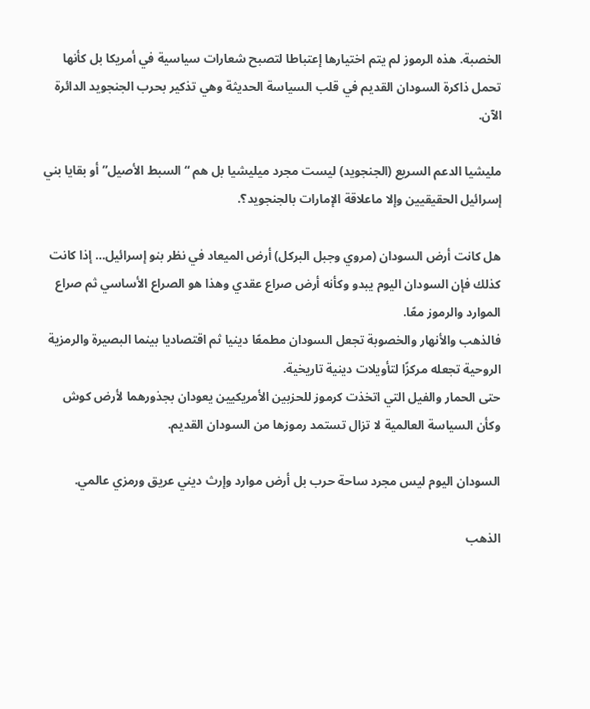الخصبة. هذه الرموز لم يتم اختيارها إعتباطا لتصبح شعارات سياسية في أمريكا بل كأنها تحمل ذاكرة السودان القديم في قلب السياسة الحديثة وهي تذكير بحرب الجنجويد الدائرة الآن.

مليشيا الدعم السريع (الجنجويد) ليست مجرد ميليشيا بل هم “السبط الأصيل” أو بقايا بني إسرائيل الحقيقيين وإلا ماعلاقة الإمارات بالجنجويد؟.

هل كانت أرض السودان (مروي وجبل البركل) أرض الميعاد في نظر بنو إسرائيل… إذا كانت كذلك فإن السودان اليوم يبدو وكأنه أرض صراع عقدي وهذا هو الصراع الأساسي ثم صراع الموارد والرموز معًا.
فالذهب والأنهار والخصوبة تجعل السودان مطمعًا دينيا ثم اقتصاديا بينما البصيرة والرمزية الروحية تجعله مركزًا لتأويلات دينية تاريخية.
حتى الحمار والفيل التي اتخذت كرموز للحزبين الأمريكيين يعودان بجذورهما لأرض كوش وكأن السياسة العالمية لا تزال تستمد رموزها من السودان القديم.

السودان اليوم ليس مجرد ساحة حرب بل أرض موارد وإرث ديني عريق ورمزي عالمي.

الذهب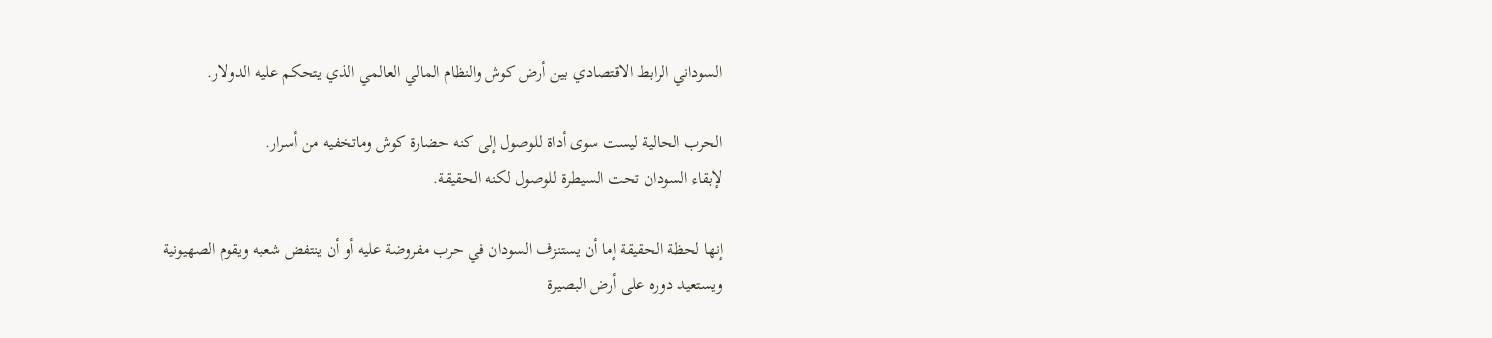السوداني الرابط الاقتصادي بين أرض كوش والنظام المالي العالمي الذي يتحكم عليه الدولار.

الحرب الحالية ليست سوى أداة للوصول إلى كنه حضارة كوش وماتخفيه من أسرار.
لإبقاء السودان تحت السيطرة للوصول لكنه الحقيقة.

إنها لحظة الحقيقة إما أن يستنزف السودان في حرب مفروضة عليه أو أن ينتفض شعبه ويقوم الصهيونية ويستعيد دوره على أرض البصيرة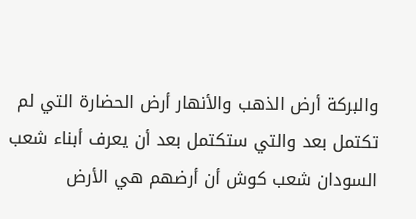والبركة أرض الذهب والأنهار أرض الحضارة التي لم تكتمل بعد والتي ستكتمل بعد أن يعرف أبناء شعب السودان شعب كوش أن أرضهم هي الأرض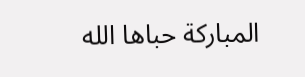المباركة حباها الله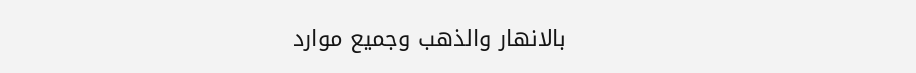بالانهار والذهب وجميع موارد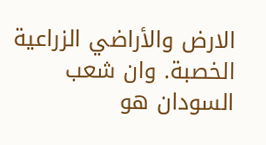الارض والأراضي الزراعية الخصبة. وان شعب السودان هو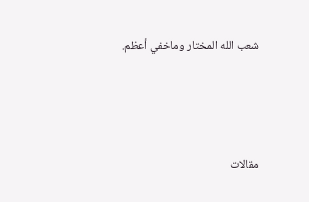شعب الله المختار وماخفي أعظم.



مقالات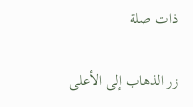ذات صلة

زر الذهاب إلى الأعلى